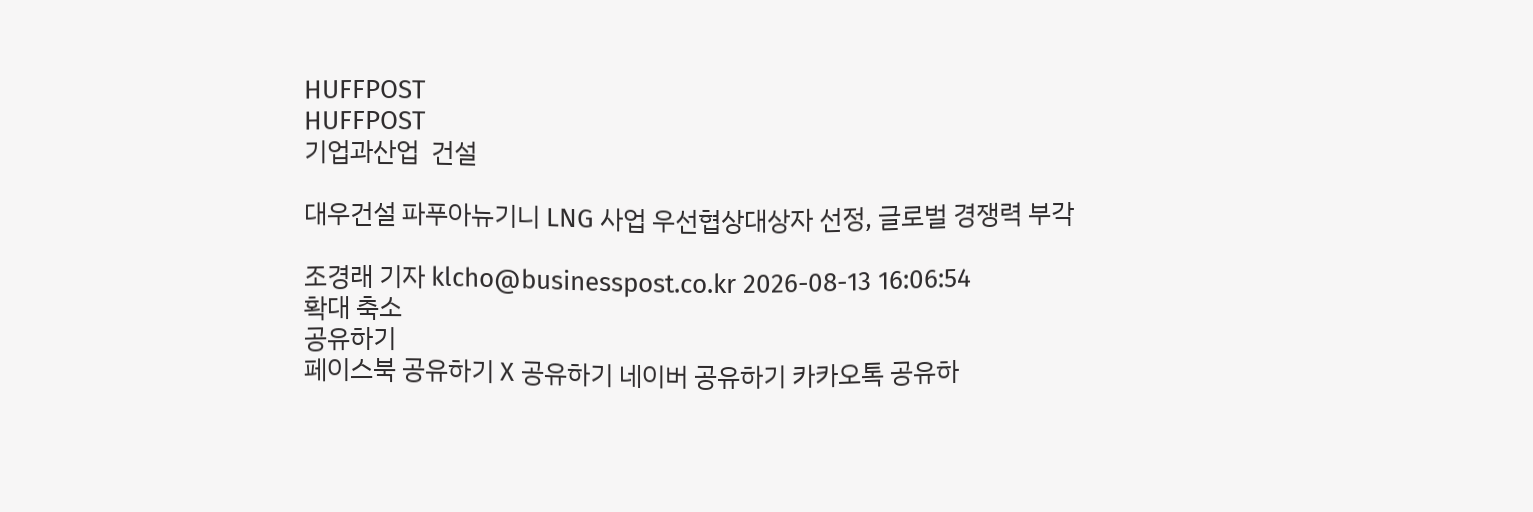HUFFPOST
HUFFPOST
기업과산업  건설

대우건설 파푸아뉴기니 LNG 사업 우선협상대상자 선정, 글로벌 경쟁력 부각

조경래 기자 klcho@businesspost.co.kr 2026-08-13 16:06:54
확대 축소
공유하기
페이스북 공유하기 X 공유하기 네이버 공유하기 카카오톡 공유하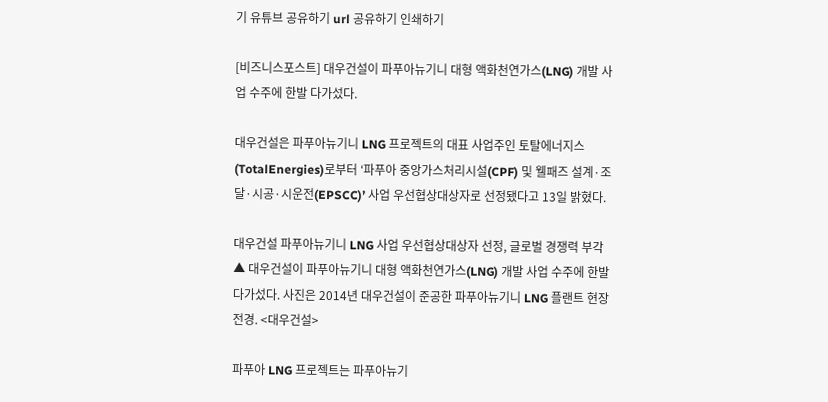기 유튜브 공유하기 url 공유하기 인쇄하기

[비즈니스포스트] 대우건설이 파푸아뉴기니 대형 액화천연가스(LNG) 개발 사업 수주에 한발 다가섰다.

대우건설은 파푸아뉴기니 LNG 프로젝트의 대표 사업주인 토탈에너지스(TotalEnergies)로부터 ‘파푸아 중앙가스처리시설(CPF) 및 웰패즈 설계·조달·시공·시운전(EPSCC)’ 사업 우선협상대상자로 선정됐다고 13일 밝혔다.

대우건설 파푸아뉴기니 LNG 사업 우선협상대상자 선정, 글로벌 경쟁력 부각
▲ 대우건설이 파푸아뉴기니 대형 액화천연가스(LNG) 개발 사업 수주에 한발 다가섰다. 사진은 2014년 대우건설이 준공한 파푸아뉴기니 LNG 플랜트 현장 전경. <대우건설>

파푸아 LNG 프로젝트는 파푸아뉴기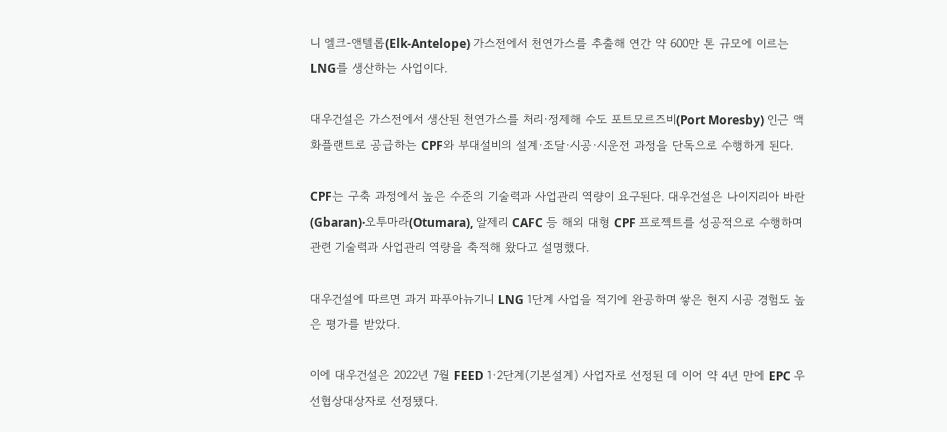니 엘크-앤텔롭(Elk-Antelope) 가스전에서 천연가스를 추출해 연간 약 600만 톤 규모에 이르는 LNG를 생산하는 사업이다.

대우건설은 가스전에서 생산된 천연가스를 처리·정제해 수도 포트모르즈비(Port Moresby) 인근 액화플랜트로 공급하는 CPF와 부대설비의 설계·조달·시공·시운전 과정을 단독으로 수행하게 된다.

CPF는 구축 과정에서 높은 수준의 기술력과 사업관리 역량이 요구된다. 대우건설은 나이지리아 바란(Gbaran)·오투마라(Otumara), 알제리 CAFC 등 해외 대형 CPF 프로젝트를 성공적으로 수행하며 관련 기술력과 사업관리 역량을 축적해 왔다고 설명했다.

대우건설에 따르면 과거 파푸아뉴기니 LNG 1단계 사업을 적기에 완공하며 쌓은 현지 시공 경험도 높은 평가를 받았다.

이에 대우건설은 2022년 7월 FEED 1·2단계(기본설계) 사업자로 선정된 데 이어 약 4년 만에 EPC 우선협상대상자로 선정됐다.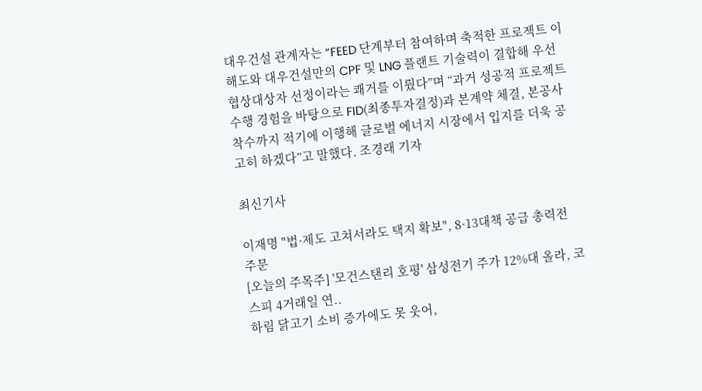대우건설 관계자는 “FEED 단계부터 참여하며 축적한 프로젝트 이해도와 대우건설만의 CPF 및 LNG 플랜트 기술력이 결합해 우선협상대상자 선정이라는 쾌거를 이뤘다”며 “과거 성공적 프로젝트 수행 경험을 바탕으로 FID(최종투자결정)과 본계약 체결, 본공사 착수까지 적기에 이행해 글로벌 에너지 시장에서 입지를 더욱 공고히 하겠다”고 말했다. 조경래 기자

최신기사

이재명 "법·제도 고쳐서라도 택지 확보", 8·13대책 공급 총력전 주문
[오늘의 주목주] '모건스탠리 호평' 삼성전기 주가 12%대 올라, 코스피 4거래일 연..
하림 닭고기 소비 증가에도 못 웃어,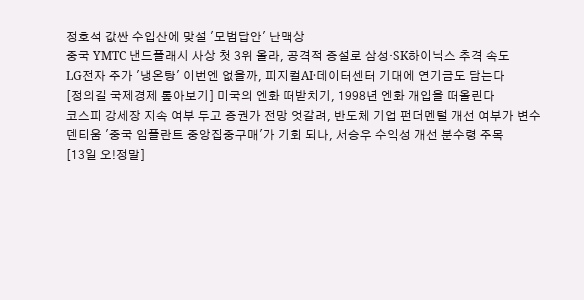정호석 값싼 수입산에 맞설 '모범답안' 난맥상
중국 YMTC 낸드플래시 사상 첫 3위 올라, 공격적 증설로 삼성·SK하이닉스 추격 속도
LG전자 주가 '냉온탕' 이번엔 없을까, 피지컬AI·데이터센터 기대에 연기금도 담는다
[정의길 국제경제 톺아보기] 미국의 엔화 떠받치기, 1998년 엔화 개입을 떠올린다
코스피 강세장 지속 여부 두고 증권가 전망 엇갈려, 반도체 기업 펀더멘털 개선 여부가 변수
덴티움 '중국 임플란트 중앙집중구매'가 기회 되나, 서승우 수익성 개선 분수령 주목
[13일 오!정말]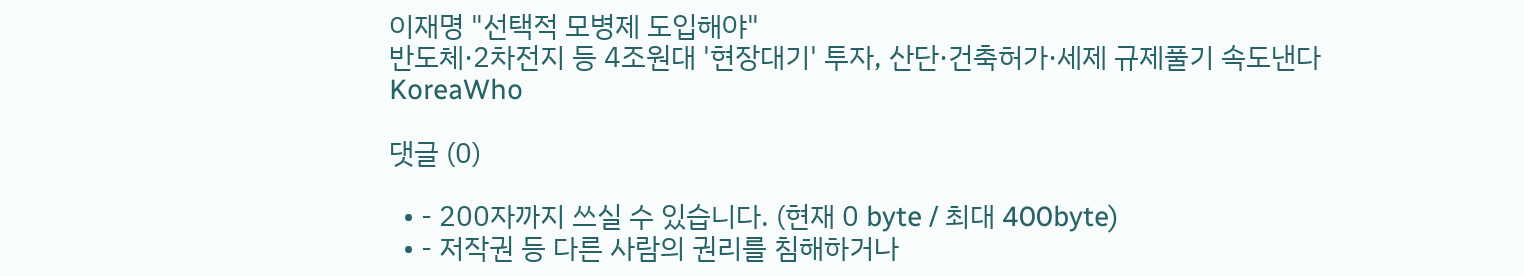이재명 "선택적 모병제 도입해야"
반도체·2차전지 등 4조원대 '현장대기' 투자, 산단·건축허가·세제 규제풀기 속도낸다
KoreaWho

댓글 (0)

  • - 200자까지 쓰실 수 있습니다. (현재 0 byte / 최대 400byte)
  • - 저작권 등 다른 사람의 권리를 침해하거나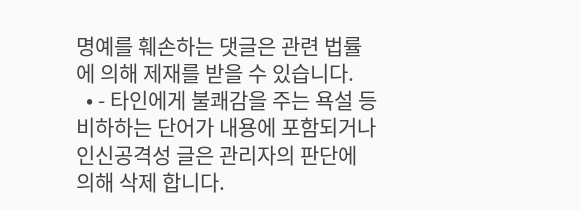명예를 훼손하는 댓글은 관련 법률에 의해 제재를 받을 수 있습니다.
  • - 타인에게 불쾌감을 주는 욕설 등 비하하는 단어가 내용에 포함되거나 인신공격성 글은 관리자의 판단에 의해 삭제 합니다.